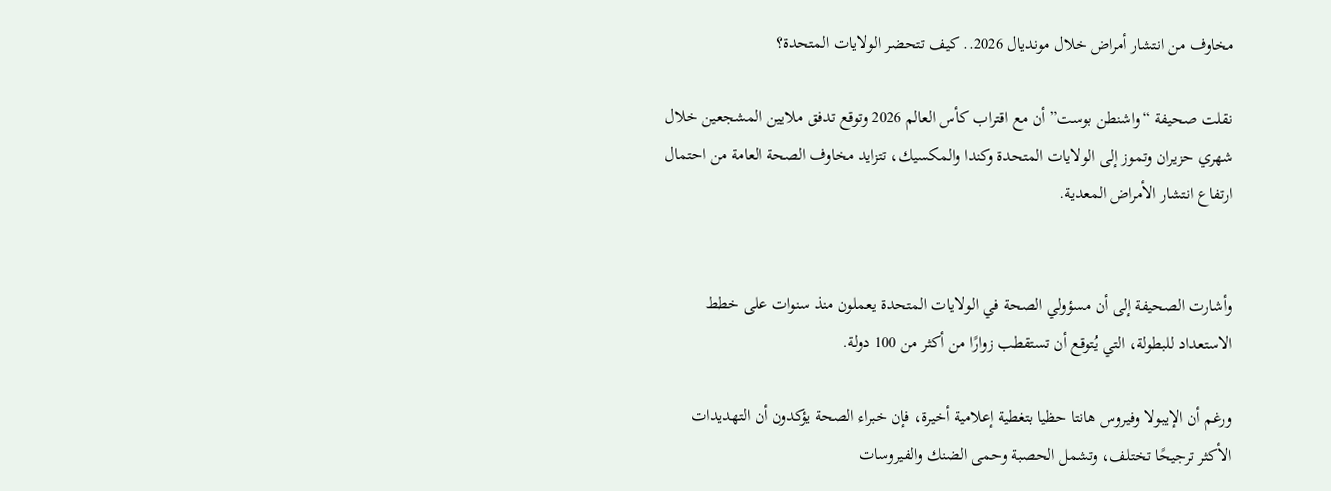مخاوف من انتشار أمراض خلال مونديال 2026.. كيف تتحضر الولايات المتحدة؟

نقلت صحيفة “واشنطن بوست” أن مع اقتراب كأس العالم 2026 وتوقع تدفق ملايين المشجعين خلال شهري حزيران وتموز إلى الولايات المتحدة وكندا والمكسيك، تتزايد مخاوف الصحة العامة من احتمال ارتفاع انتشار الأمراض المعدية.


وأشارت الصحيفة إلى أن مسؤولي الصحة في الولايات المتحدة يعملون منذ سنوات على خطط الاستعداد للبطولة، التي يُتوقع أن تستقطب زوارًا من أكثر من 100 دولة.

ورغم أن الإيبولا وفيروس هانتا حظيا بتغطية إعلامية أخيرة، فإن خبراء الصحة يؤكدون أن التهديدات الأكثر ترجيحًا تختلف، وتشمل الحصبة وحمى الضنك والفيروسات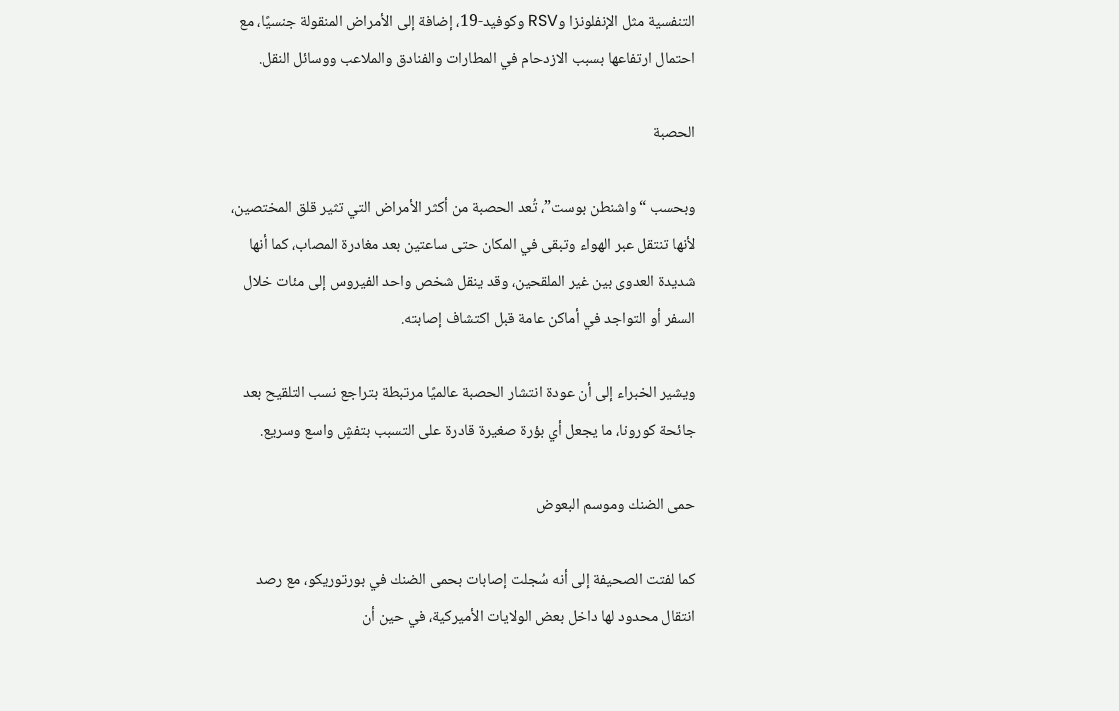التنفسية مثل الإنفلونزا وRSV وكوفيد-19، إضافة إلى الأمراض المنقولة جنسيًا، مع احتمال ارتفاعها بسبب الازدحام في المطارات والفنادق والملاعب ووسائل النقل.

الحصبة

وبحسب “واشنطن بوست”، تُعد الحصبة من أكثر الأمراض التي تثير قلق المختصين، لأنها تنتقل عبر الهواء وتبقى في المكان حتى ساعتين بعد مغادرة المصاب، كما أنها شديدة العدوى بين غير الملقحين، وقد ينقل شخص واحد الفيروس إلى مئات خلال السفر أو التواجد في أماكن عامة قبل اكتشاف إصابته.

ويشير الخبراء إلى أن عودة انتشار الحصبة عالميًا مرتبطة بتراجع نسب التلقيح بعد جائحة كورونا، ما يجعل أي بؤرة صغيرة قادرة على التسبب بتفشٍ واسع وسريع.

حمى الضنك وموسم البعوض

كما لفتت الصحيفة إلى أنه سُجلت إصابات بحمى الضنك في بورتوريكو، مع رصد انتقال محدود لها داخل بعض الولايات الأميركية، في حين أن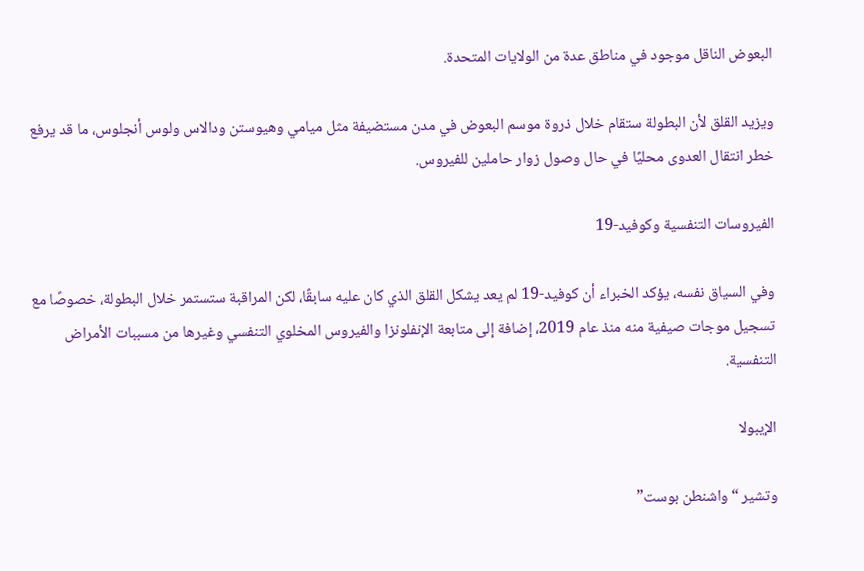البعوض الناقل موجود في مناطق عدة من الولايات المتحدة.

ويزيد القلق لأن البطولة ستقام خلال ذروة موسم البعوض في مدن مستضيفة مثل ميامي وهيوستن ودالاس ولوس أنجلوس، ما قد يرفع خطر انتقال العدوى محليًا في حال وصول زوار حاملين للفيروس.

الفيروسات التنفسية وكوفيد-19

وفي السياق نفسه، يؤكد الخبراء أن كوفيد-19 لم يعد يشكل القلق الذي كان عليه سابقًا، لكن المراقبة ستستمر خلال البطولة، خصوصًا مع تسجيل موجات صيفية منه منذ عام 2019، إضافة إلى متابعة الإنفلونزا والفيروس المخلوي التنفسي وغيرها من مسببات الأمراض التنفسية.

الإيبولا

وتشير “واشنطن بوست”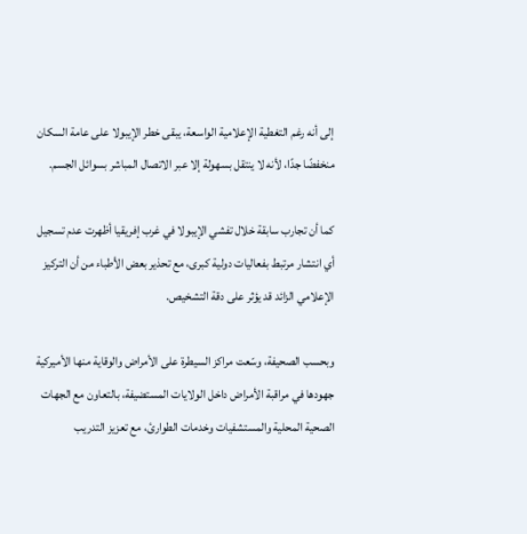إلى أنه رغم التغطية الإعلامية الواسعة، يبقى خطر الإيبولا على عامة السكان منخفضًا جدًا، لأنه لا ينتقل بسهولة إلا عبر الاتصال المباشر بسوائل الجسم.

كما أن تجارب سابقة خلال تفشي الإيبولا في غرب إفريقيا أظهرت عدم تسجيل أي انتشار مرتبط بفعاليات دولية كبرى، مع تحذير بعض الأطباء من أن التركيز الإعلامي الزائد قد يؤثر على دقة التشخيص.

وبحسب الصحيفة، وسّعت مراكز السيطرة على الأمراض والوقاية منها الأميركية جهودها في مراقبة الأمراض داخل الولايات المستضيفة، بالتعاون مع الجهات الصحية المحلية والمستشفيات وخدمات الطوارئ، مع تعزيز التدريب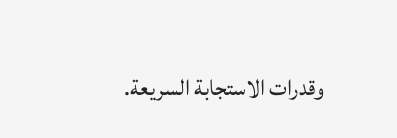وقدرات الاستجابة السريعة.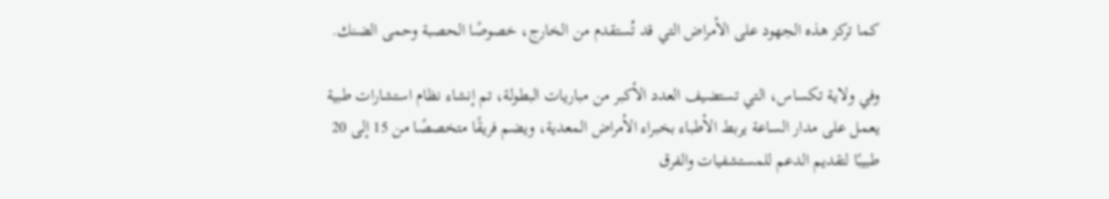كما تركز هذه الجهود على الأمراض التي قد تُستقدم من الخارج، خصوصًا الحصبة وحمى الضنك.

وفي ولاية تكساس، التي تستضيف العدد الأكبر من مباريات البطولة، تم إنشاء نظام استشارات طبية يعمل على مدار الساعة يربط الأطباء بخبراء الأمراض المعدية، ويضم فريقًا متخصصًا من 15 إلى 20 طبيبًا لتقديم الدعم للمستشفيات والفرق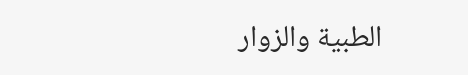الطبية والزوار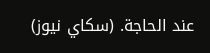عند الحاجة. (سكاي نيوز)